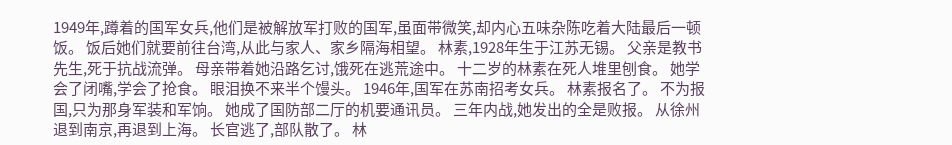1949年,蹲着的国军女兵,他们是被解放军打败的国军,虽面带微笑,却内心五味杂陈吃着大陆最后一顿饭。 饭后她们就要前往台湾,从此与家人、家乡隔海相望。 林素,1928年生于江苏无锡。 父亲是教书先生,死于抗战流弹。 母亲带着她沿路乞讨,饿死在逃荒途中。 十二岁的林素在死人堆里刨食。 她学会了闭嘴,学会了抢食。 眼泪换不来半个馒头。 1946年,国军在苏南招考女兵。 林素报名了。 不为报国,只为那身军装和军饷。 她成了国防部二厅的机要通讯员。 三年内战,她发出的全是败报。 从徐州退到南京,再退到上海。 长官逃了,部队散了。 林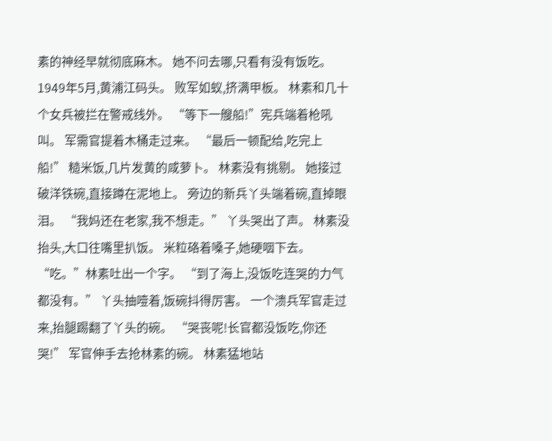素的神经早就彻底麻木。 她不问去哪,只看有没有饭吃。 1949年5月,黄浦江码头。 败军如蚁,挤满甲板。 林素和几十个女兵被拦在警戒线外。 “等下一艘船!”宪兵端着枪吼叫。 军需官提着木桶走过来。 “最后一顿配给,吃完上船!” 糙米饭,几片发黄的咸萝卜。 林素没有挑剔。 她接过破洋铁碗,直接蹲在泥地上。 旁边的新兵丫头端着碗,直掉眼泪。 “我妈还在老家,我不想走。” 丫头哭出了声。 林素没抬头,大口往嘴里扒饭。 米粒硌着嗓子,她硬咽下去。 “吃。”林素吐出一个字。 “到了海上,没饭吃连哭的力气都没有。” 丫头抽噎着,饭碗抖得厉害。 一个溃兵军官走过来,抬腿踢翻了丫头的碗。 “哭丧呢!长官都没饭吃,你还哭!” 军官伸手去抢林素的碗。 林素猛地站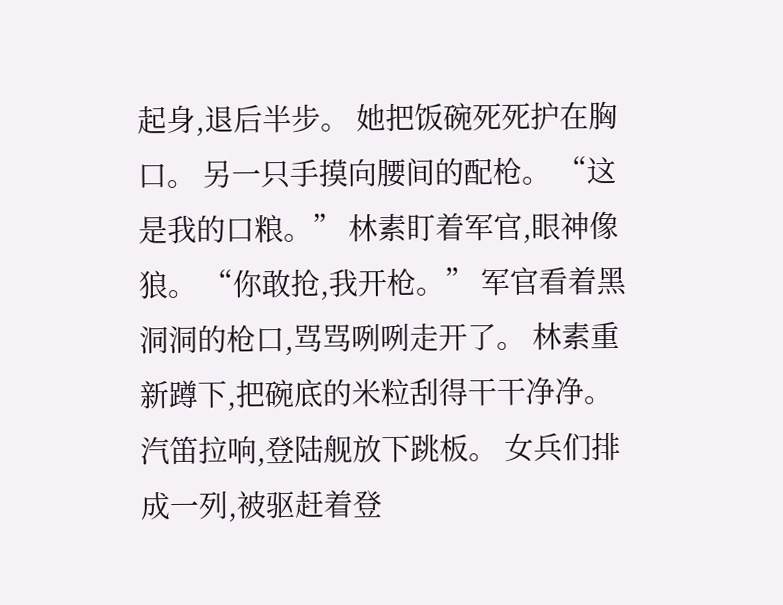起身,退后半步。 她把饭碗死死护在胸口。 另一只手摸向腰间的配枪。 “这是我的口粮。” 林素盯着军官,眼神像狼。 “你敢抢,我开枪。” 军官看着黑洞洞的枪口,骂骂咧咧走开了。 林素重新蹲下,把碗底的米粒刮得干干净净。 汽笛拉响,登陆舰放下跳板。 女兵们排成一列,被驱赶着登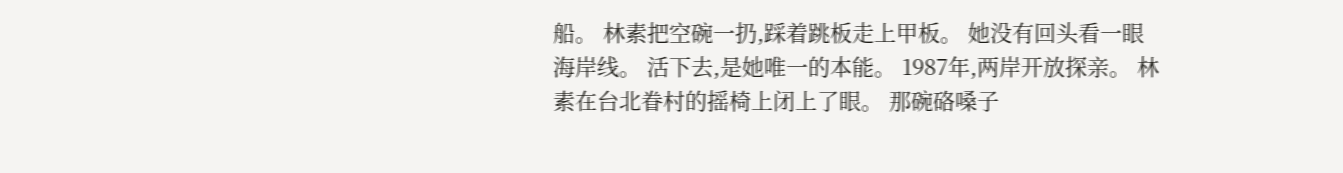船。 林素把空碗一扔,踩着跳板走上甲板。 她没有回头看一眼海岸线。 活下去,是她唯一的本能。 1987年,两岸开放探亲。 林素在台北眷村的摇椅上闭上了眼。 那碗硌嗓子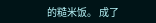的糙米饭。 成了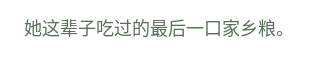她这辈子吃过的最后一口家乡粮。